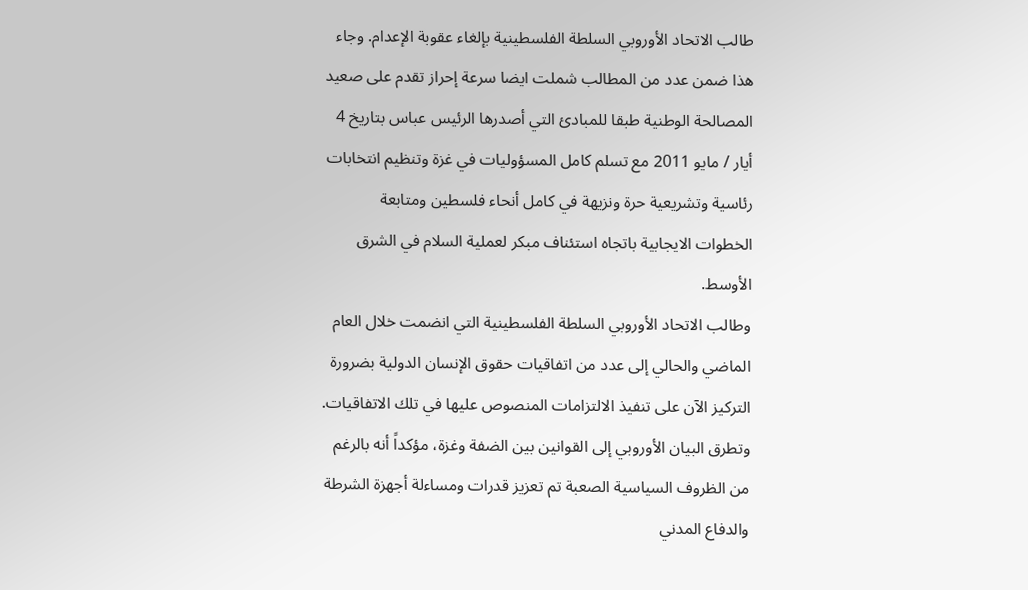طالب الاتحاد الأوروبي السلطة الفلسطينية بإلغاء عقوبة الإعدام. وجاء هذا ضمن عدد من المطالب شملت ايضا سرعة إحراز تقدم على صعيد المصالحة الوطنية طبقا للمبادئ التي أصدرها الرئيس عباس بتاريخ 4 أيار / مايو 2011 مع تسلم كامل المسؤوليات في غزة وتنظيم انتخابات رئاسية وتشريعية حرة ونزيهة في كامل أنحاء فلسطين ومتابعة الخطوات الايجابية باتجاه استئناف مبكر لعملية السلام في الشرق الأوسط.
وطالب الاتحاد الأوروبي السلطة الفلسطينية التي انضمت خلال العام الماضي والحالي إلى عدد من اتفاقيات حقوق الإنسان الدولية بضرورة التركيز الآن على تنفيذ الالتزامات المنصوص عليها في تلك الاتفاقيات.
وتطرق البيان الأوروبي إلى القوانين بين الضفة وغزة، مؤكداً أنه بالرغم من الظروف السياسية الصعبة تم تعزيز قدرات ومساءلة أجهزة الشرطة والدفاع المدني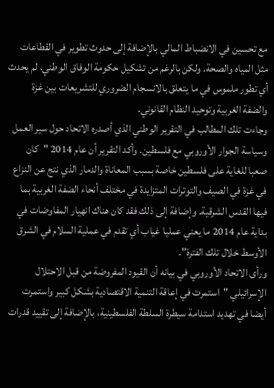مع تحسين في الانضباط المالي بالإضافة إلى حدوث تطوير في القطاعات مثل المياه والصحة. ولكن بالرغم من تشكيل حكومة الوفاق الوطني، لم يحدث أي تطور ملموس في ما يتعلق بالانسجام الضروري للتشريعات بين غزة والضفة الغربية وتوحيد النظام القانوني.
وجاءت تلك المطالب في التقرير الوطني الذي أصدره الاتحاد حول سير العمل وسياسة الجوار الأوروبي مع فلسطين. وأكد التقرير أن عام 2014 "كان صعبا للغاية على فلسطين خاصة بسبب المعاناة والدمار الذي نتج عن النزاع في غزة في الصيف والتوترات المتزايدة في مختلف أنحاء الضفة الغربية بما فيها القدس الشرقية. وإضافة إلى ذلك فقد كان هناك انهيار المفاوضات في بداية عام 2014 ما يعني عمليا غياب أي تقدم في عملية السلام في الشرق الأوسط خلال تلك الفترة".
ورأى الاتحاد الأوروبي في بيانه أن القيود المفروضة من قبل الاحتلال الإسرائيلي "استمرت في إعاقة التنمية الاقتصادية بشكل كبير واستمرت أيضا في تهديد استدامة سيطرة السلطة الفلسطينية، بالإضافة إلى تقييد قدرات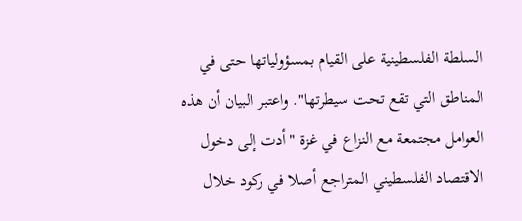السلطة الفلسطينية على القيام بمسؤولياتها حتى في المناطق التي تقع تحت سيطرتها". واعتبر البيان أن هذه العوامل مجتمعة مع النزاع في غزة "أدت إلى دخول الاقتصاد الفلسطيني المتراجع أصلا في ركود خلال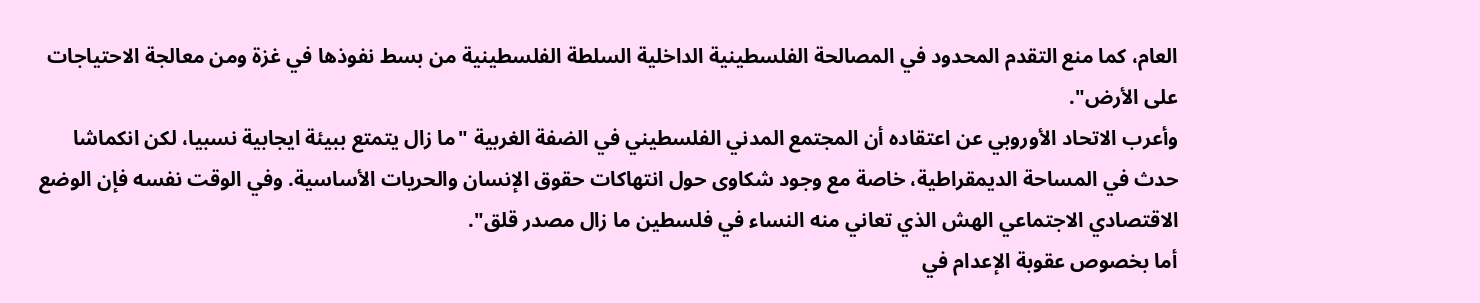العام، كما منع التقدم المحدود في المصالحة الفلسطينية الداخلية السلطة الفلسطينية من بسط نفوذها في غزة ومن معالجة الاحتياجات على الأرض".
وأعرب الاتحاد الأوروبي عن اعتقاده أن المجتمع المدني الفلسطيني في الضفة الغربية "ما زال يتمتع ببيئة ايجابية نسبيا، لكن انكماشا حدث في المساحة الديمقراطية، خاصة مع وجود شكاوى حول انتهاكات حقوق الإنسان والحريات الأساسية. وفي الوقت نفسه فإن الوضع الاقتصادي الاجتماعي الهش الذي تعاني منه النساء في فلسطين ما زال مصدر قلق".
أما بخصوص عقوبة الإعدام في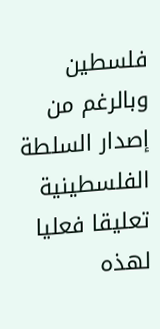فلسطين وبالرغم من إصدار السلطة الفلسطينية تعليقا فعليا لهذه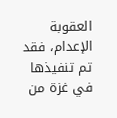العقوبة الإعدام، فقد تم تنفيذها في غزة من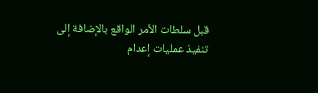قبل سلطات الأمر الواقع بالإضافة إلى تنفيذ عمليات إعدام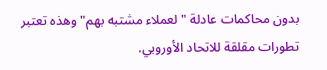بدون محاكمات عادلة "لعملاء مشتبه بهم" وهذه تعتبر تطورات مقلقة للاتحاد الأوروبي.